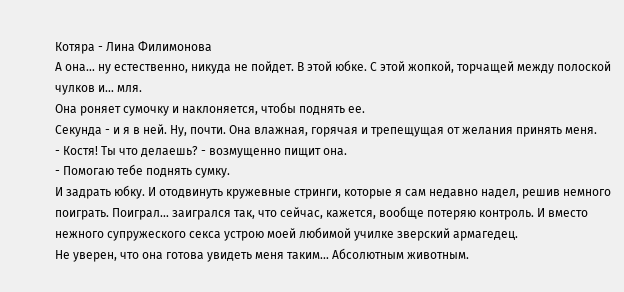Котяра - Лина Филимонова
А она… ну естественно, никуда не пойдет. В этой юбке. С этой жопкой, торчащей между полоской чулков и… мля.
Она роняет сумочку и наклоняется, чтобы поднять ее.
Секунда - и я в ней. Ну, почти. Она влажная, горячая и трепещущая от желания принять меня.
- Костя! Ты что делаешь? - возмущенно пищит она.
- Помогаю тебе поднять сумку.
И задрать юбку. И отодвинуть кружевные стринги, которые я сам недавно надел, решив немного поиграть. Поиграл… заигрался так, что сейчас, кажется, вообще потеряю контроль. И вместо нежного супружеского секса устрою моей любимой училке зверский армагедец.
Не уверен, что она готова увидеть меня таким… Абсолютным животным.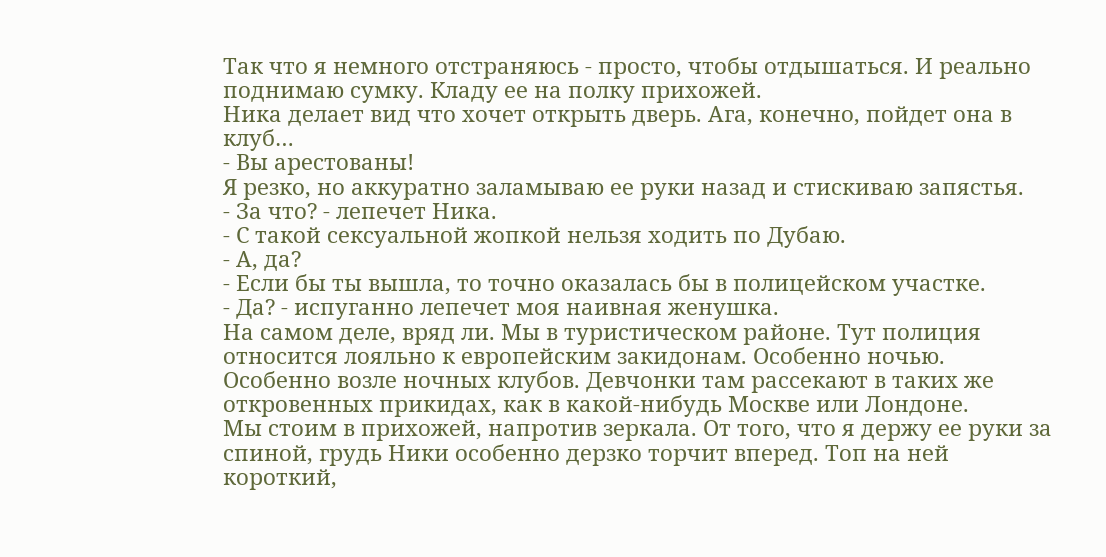Так что я немного отстраняюсь - просто, чтобы отдышаться. И реально поднимаю сумку. Кладу ее на полку прихожей.
Ника делает вид что хочет открыть дверь. Ага, конечно, пойдет она в клуб…
- Вы арестованы!
Я резко, но аккуратно заламываю ее руки назад и стискиваю запястья.
- За что? - лепечет Ника.
- С такой сексуальной жопкой нельзя ходить по Дубаю.
- А, да?
- Если бы ты вышла, то точно оказалась бы в полицейском участке.
- Да? - испуганно лепечет моя наивная женушка.
На самом деле, вряд ли. Мы в туристическом районе. Тут полиция относится лояльно к европейским закидонам. Особенно ночью. Особенно возле ночных клубов. Девчонки там рассекают в таких же откровенных прикидах, как в какой-нибудь Москве или Лондоне.
Мы стоим в прихожей, напротив зеркала. От того, что я держу ее руки за спиной, грудь Ники особенно дерзко торчит вперед. Топ на ней короткий,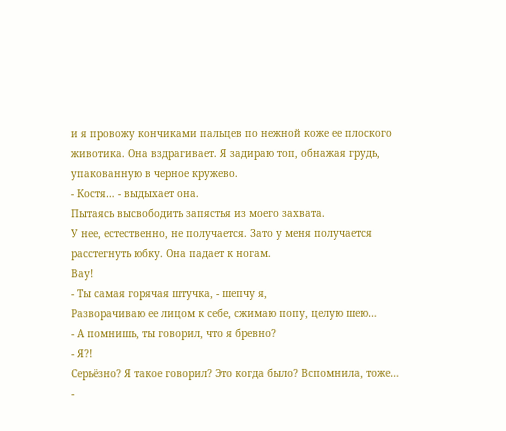и я провожу кончиками пальцев по нежной коже ее плоского животика. Она вздрагивает. Я задираю топ, обнажая грудь, упакованную в черное кружево.
- Костя… - выдыхает она.
Пытаясь высвободить запястья из моего захвата.
У нее, естественно, не получается. Зато у меня получается расстегнуть юбку. Она падает к ногам.
Вау!
- Ты самая горячая штучка, - шепчу я,
Разворачиваю ее лицом к себе, сжимаю попу, целую шею…
- А помнишь, ты говорил, что я бревно?
- Я?!
Серьёзно? Я такое говорил? Это когда было? Вспомнила, тоже…
-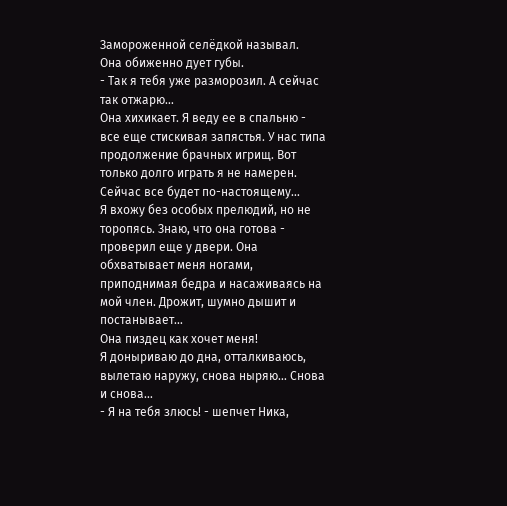Замороженной селёдкой называл.
Она обиженно дует губы.
- Так я тебя уже разморозил. А сейчас так отжарю…
Она хихикает. Я веду ее в спальню - все еще стискивая запястья. У нас типа продолжение брачных игрищ. Вот только долго играть я не намерен. Сейчас все будет по-настоящему…
Я вхожу без особых прелюдий, но не торопясь. Знаю, что она готова - проверил еще у двери. Она обхватывает меня ногами, приподнимая бедра и насаживаясь на мой член. Дрожит, шумно дышит и постанывает…
Она пиздец как хочет меня!
Я доныриваю до дна, отталкиваюсь, вылетаю наружу, снова ныряю… Снова и снова…
- Я на тебя злюсь! - шепчет Ника,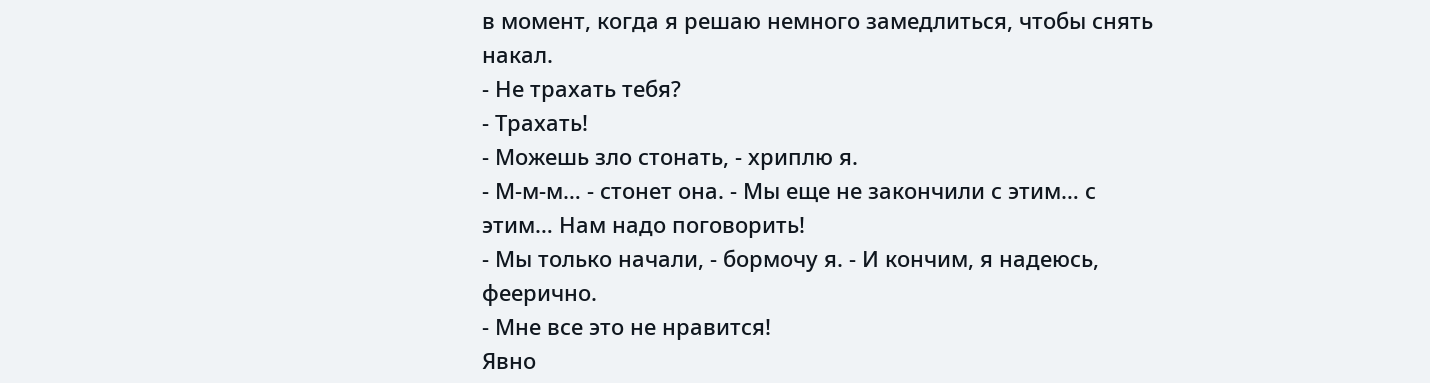в момент, когда я решаю немного замедлиться, чтобы снять накал.
- Не трахать тебя?
- Трахать!
- Можешь зло стонать, - хриплю я.
- М-м-м… - стонет она. - Мы еще не закончили с этим… с этим… Нам надо поговорить!
- Мы только начали, - бормочу я. - И кончим, я надеюсь, феерично.
- Мне все это не нравится!
Явно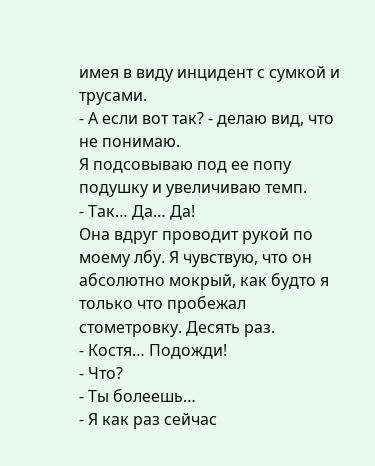имея в виду инцидент с сумкой и трусами.
- А если вот так? - делаю вид, что не понимаю.
Я подсовываю под ее попу подушку и увеличиваю темп.
- Так… Да… Да!
Она вдруг проводит рукой по моему лбу. Я чувствую, что он абсолютно мокрый, как будто я только что пробежал стометровку. Десять раз.
- Костя… Подожди!
- Что?
- Ты болеешь…
- Я как раз сейчас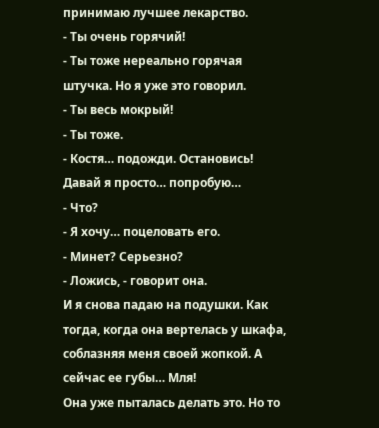принимаю лучшее лекарство.
- Ты очень горячий!
- Ты тоже нереально горячая штучка. Но я уже это говорил.
- Ты весь мокрый!
- Ты тоже.
- Костя… подожди. Остановись! Давай я просто… попробую…
- Что?
- Я хочу… поцеловать его.
- Минет? Серьезно?
- Ложись, - говорит она.
И я снова падаю на подушки. Как тогда, когда она вертелась у шкафа, соблазняя меня своей жопкой. А сейчас ее губы… Мля!
Она уже пыталась делать это. Но то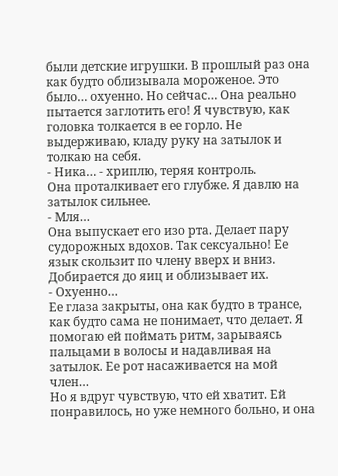были детские игрушки. В прошлый раз она как будто облизывала мороженое. Это было… охуенно. Но сейчас… Она реально пытается заглотить его! Я чувствую, как головка толкается в ее горло. Не выдерживаю, кладу руку на затылок и толкаю на себя.
- Ника… - хриплю, теряя контроль.
Она проталкивает его глубже. Я давлю на затылок сильнее.
- Мля…
Она выпускает его изо рта. Делает пару судорожных вдохов. Так сексуально! Ее язык скользит по члену вверх и вниз. Добирается до яиц и облизывает их.
- Охуенно…
Ее глаза закрыты, она как будто в трансе, как будто сама не понимает, что делает. Я помогаю ей поймать ритм, зарываясь пальцами в волосы и надавливая на затылок. Ее рот насаживается на мой член…
Но я вдруг чувствую, что ей хватит. Ей понравилось, но уже немного больно, и она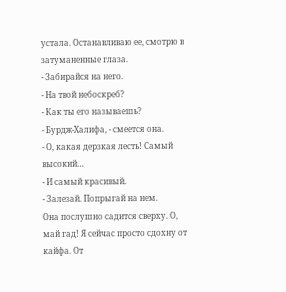устала. Останавливаю ее, смотрю в затуманенные глаза.
- Забирайся на него.
- На твой небоскреб?
- Как ты его называешь?
- Бурдж-Халифа, - смеется она.
- О, какая дерзкая лесть! Самый высокий…
- И самый красивый.
- Залезай. Попрыгай на нем.
Она послушно садится сверху. О, май гад! Я сейчас просто сдохну от кайфа. От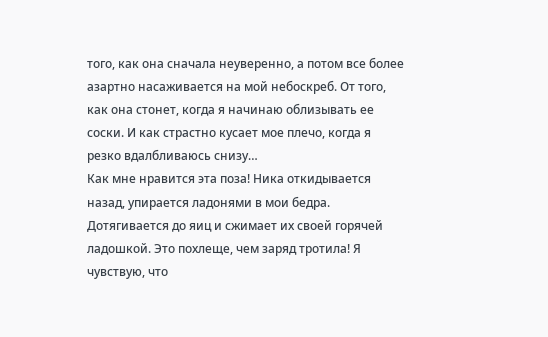того, как она сначала неуверенно, а потом все более азартно насаживается на мой небоскреб. От того, как она стонет, когда я начинаю облизывать ее соски. И как страстно кусает мое плечо, когда я резко вдалбливаюсь снизу…
Как мне нравится эта поза! Ника откидывается назад, упирается ладонями в мои бедра. Дотягивается до яиц и сжимает их своей горячей ладошкой. Это похлеще, чем заряд тротила! Я чувствую, что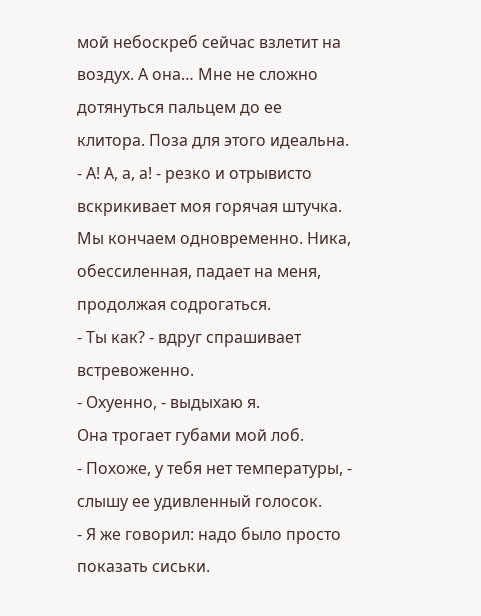мой небоскреб сейчас взлетит на воздух. А она… Мне не сложно дотянуться пальцем до ее клитора. Поза для этого идеальна.
- А! А, а, а! - резко и отрывисто вскрикивает моя горячая штучка.
Мы кончаем одновременно. Ника, обессиленная, падает на меня, продолжая содрогаться.
- Ты как? - вдруг спрашивает встревоженно.
- Охуенно, - выдыхаю я.
Она трогает губами мой лоб.
- Похоже, у тебя нет температуры, - слышу ее удивленный голосок.
- Я же говорил: надо было просто показать сиськи.